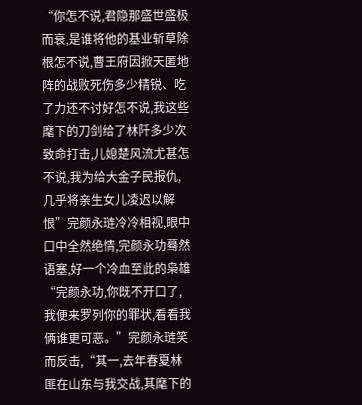“你怎不说,君隐那盛世盛极而衰,是谁将他的基业斩草除根怎不说,曹王府因掀天匿地阵的战败死伤多少精锐、吃了力还不讨好怎不说,我这些麾下的刀剑给了林阡多少次致命打击,儿媳楚风流尤甚怎不说,我为给大金子民报仇,几乎将亲生女儿凌迟以解恨”完颜永琏冷冷相视,眼中口中全然绝情,完颜永功蓦然语塞,好一个冷血至此的枭雄
“完颜永功,你既不开口了,我便来罗列你的罪状,看看我俩谁更可恶。”完颜永琏笑而反击,“其一,去年春夏林匪在山东与我交战,其麾下的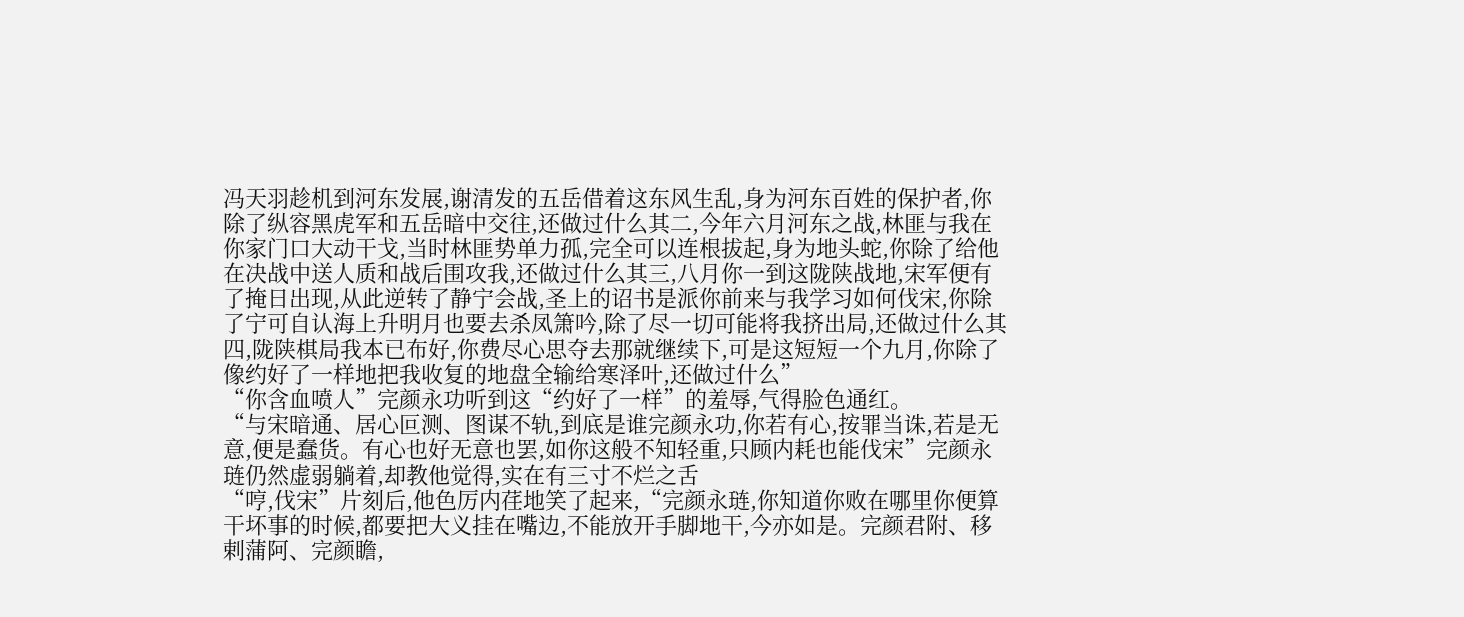冯天羽趁机到河东发展,谢清发的五岳借着这东风生乱,身为河东百姓的保护者,你除了纵容黑虎军和五岳暗中交往,还做过什么其二,今年六月河东之战,林匪与我在你家门口大动干戈,当时林匪势单力孤,完全可以连根拔起,身为地头蛇,你除了给他在决战中送人质和战后围攻我,还做过什么其三,八月你一到这陇陕战地,宋军便有了掩日出现,从此逆转了静宁会战,圣上的诏书是派你前来与我学习如何伐宋,你除了宁可自认海上升明月也要去杀凤箫吟,除了尽一切可能将我挤出局,还做过什么其四,陇陕棋局我本已布好,你费尽心思夺去那就继续下,可是这短短一个九月,你除了像约好了一样地把我收复的地盘全输给寒泽叶,还做过什么”
“你含血喷人”完颜永功听到这“约好了一样”的羞辱,气得脸色通红。
“与宋暗通、居心叵测、图谋不轨,到底是谁完颜永功,你若有心,按罪当诛,若是无意,便是蠢货。有心也好无意也罢,如你这般不知轻重,只顾内耗也能伐宋”完颜永琏仍然虚弱躺着,却教他觉得,实在有三寸不烂之舌
“哼,伐宋”片刻后,他色厉内荏地笑了起来,“完颜永琏,你知道你败在哪里你便算干坏事的时候,都要把大义挂在嘴边,不能放开手脚地干,今亦如是。完颜君附、移剌蒲阿、完颜瞻,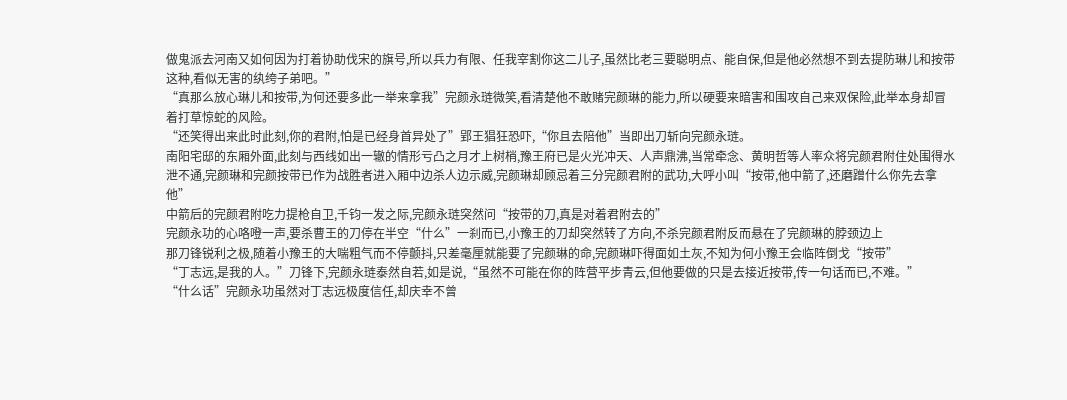做鬼派去河南又如何因为打着协助伐宋的旗号,所以兵力有限、任我宰割你这二儿子,虽然比老三要聪明点、能自保,但是他必然想不到去提防琳儿和按带这种,看似无害的纨绔子弟吧。”
“真那么放心琳儿和按带,为何还要多此一举来拿我”完颜永琏微笑,看清楚他不敢赌完颜琳的能力,所以硬要来暗害和围攻自己来双保险,此举本身却冒着打草惊蛇的风险。
“还笑得出来此时此刻,你的君附,怕是已经身首异处了”郢王猖狂恐吓,“你且去陪他”当即出刀斩向完颜永琏。
南阳宅邸的东厢外面,此刻与西线如出一辙的情形亏凸之月才上树梢,豫王府已是火光冲天、人声鼎沸,当常牵念、黄明哲等人率众将完颜君附住处围得水泄不通,完颜琳和完颜按带已作为战胜者进入厢中边杀人边示威,完颜琳却顾忌着三分完颜君附的武功,大呼小叫“按带,他中箭了,还磨蹭什么你先去拿他”
中箭后的完颜君附吃力提枪自卫,千钧一发之际,完颜永琏突然问“按带的刀,真是对着君附去的”
完颜永功的心咯噔一声,要杀曹王的刀停在半空“什么”一刹而已,小豫王的刀却突然转了方向,不杀完颜君附反而悬在了完颜琳的脖颈边上
那刀锋锐利之极,随着小豫王的大喘粗气而不停颤抖,只差毫厘就能要了完颜琳的命,完颜琳吓得面如土灰,不知为何小豫王会临阵倒戈“按带”
“丁志远,是我的人。”刀锋下,完颜永琏泰然自若,如是说,“虽然不可能在你的阵营平步青云,但他要做的只是去接近按带,传一句话而已,不难。”
“什么话”完颜永功虽然对丁志远极度信任,却庆幸不曾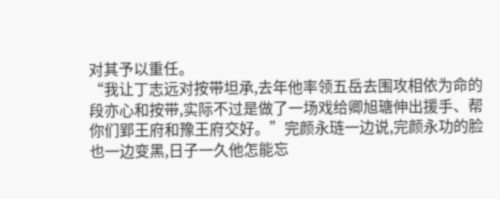对其予以重任。
“我让丁志远对按带坦承,去年他率领五岳去围攻相依为命的段亦心和按带,实际不过是做了一场戏给卿旭瑭伸出援手、帮你们郢王府和豫王府交好。”完颜永琏一边说,完颜永功的脸也一边变黑,日子一久他怎能忘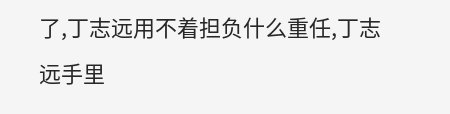了,丁志远用不着担负什么重任,丁志远手里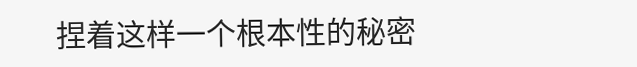捏着这样一个根本性的秘密